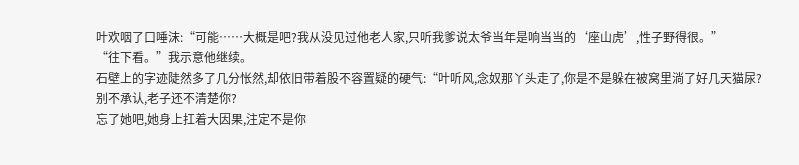叶欢咽了口唾沫:“可能……大概是吧?我从没见过他老人家,只听我爹说太爷当年是响当当的‘座山虎’,性子野得很。”
“往下看。”我示意他继续。
石壁上的字迹陡然多了几分怅然,却依旧带着股不容置疑的硬气:“叶听风,念奴那丫头走了,你是不是躲在被窝里淌了好几天猫尿?
别不承认,老子还不清楚你?
忘了她吧,她身上扛着大因果,注定不是你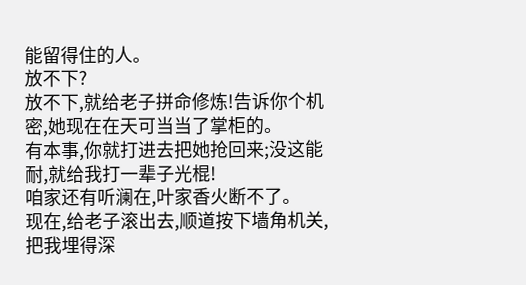能留得住的人。
放不下?
放不下,就给老子拼命修炼!告诉你个机密,她现在在天可当当了掌柜的。
有本事,你就打进去把她抢回来;没这能耐,就给我打一辈子光棍!
咱家还有听澜在,叶家香火断不了。
现在,给老子滚出去,顺道按下墙角机关,把我埋得深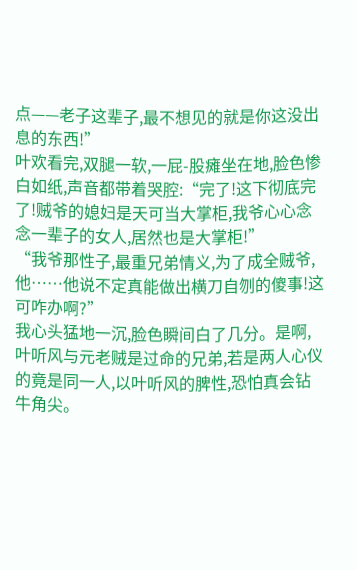点——老子这辈子,最不想见的就是你这没出息的东西!”
叶欢看完,双腿一软,一屁-股瘫坐在地,脸色惨白如纸,声音都带着哭腔:“完了!这下彻底完了!贼爷的媳妇是天可当大掌柜,我爷心心念念一辈子的女人,居然也是大掌柜!”
“我爷那性子,最重兄弟情义,为了成全贼爷,他……他说不定真能做出横刀自刎的傻事!这可咋办啊?”
我心头猛地一沉,脸色瞬间白了几分。是啊,叶听风与元老贼是过命的兄弟,若是两人心仪的竟是同一人,以叶听风的脾性,恐怕真会钻牛角尖。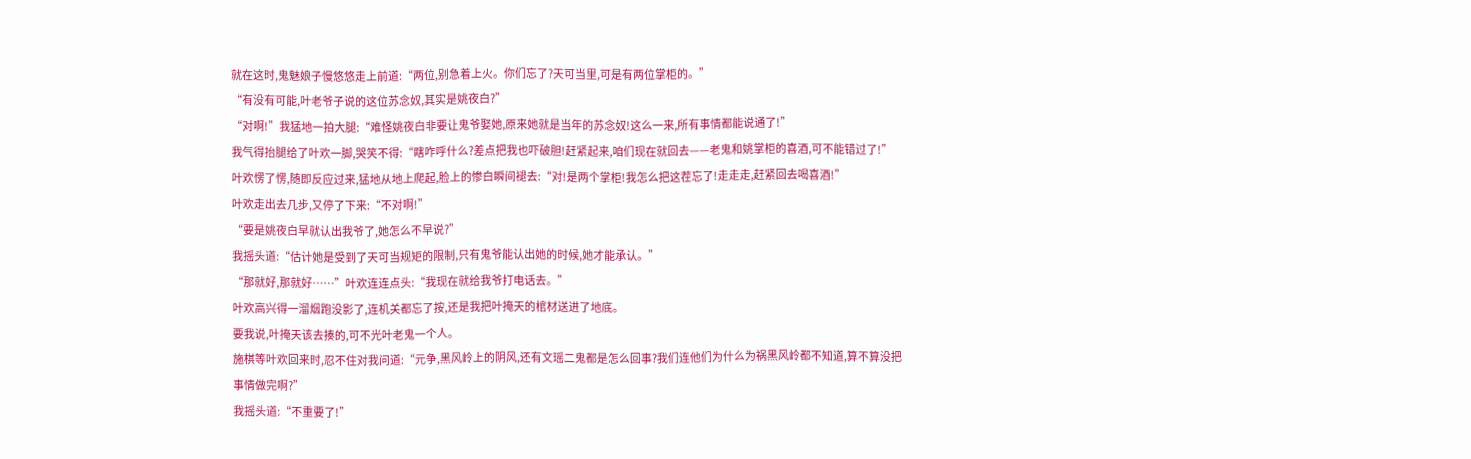就在这时,鬼魅娘子慢悠悠走上前道:“两位,别急着上火。你们忘了?天可当里,可是有两位掌柜的。”
“有没有可能,叶老爷子说的这位苏念奴,其实是姚夜白?”
“对啊!”我猛地一拍大腿:“难怪姚夜白非要让鬼爷娶她,原来她就是当年的苏念奴!这么一来,所有事情都能说通了!”
我气得抬腿给了叶欢一脚,哭笑不得:“瞎咋呼什么?差点把我也吓破胆!赶紧起来,咱们现在就回去——老鬼和姚掌柜的喜酒,可不能错过了!”
叶欢愣了愣,随即反应过来,猛地从地上爬起,脸上的惨白瞬间褪去:“对!是两个掌柜!我怎么把这茬忘了!走走走,赶紧回去喝喜酒!”
叶欢走出去几步,又停了下来:“不对啊!”
“要是姚夜白早就认出我爷了,她怎么不早说?”
我摇头道:“估计她是受到了天可当规矩的限制,只有鬼爷能认出她的时候,她才能承认。”
“那就好,那就好……”叶欢连连点头:“我现在就给我爷打电话去。”
叶欢高兴得一溜烟跑没影了,连机关都忘了按,还是我把叶掩天的棺材送进了地底。
要我说,叶掩天该去揍的,可不光叶老鬼一个人。
施棋等叶欢回来时,忍不住对我问道:“元争,黑风岭上的阴风,还有文瑶二鬼都是怎么回事?我们连他们为什么为祸黑风岭都不知道,算不算没把事情做完啊?”
我摇头道:“不重要了!”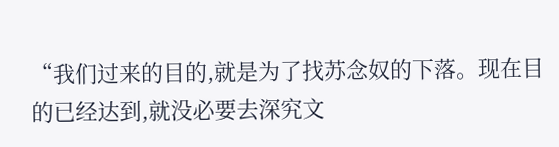“我们过来的目的,就是为了找苏念奴的下落。现在目的已经达到,就没必要去深究文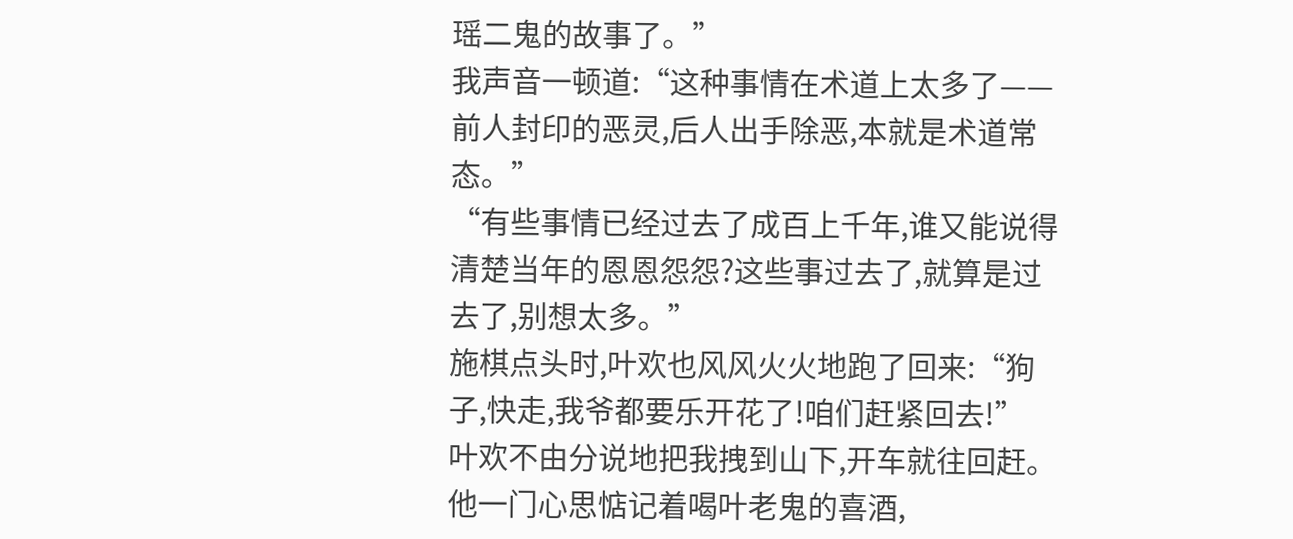瑶二鬼的故事了。”
我声音一顿道:“这种事情在术道上太多了——前人封印的恶灵,后人出手除恶,本就是术道常态。”
“有些事情已经过去了成百上千年,谁又能说得清楚当年的恩恩怨怨?这些事过去了,就算是过去了,别想太多。”
施棋点头时,叶欢也风风火火地跑了回来:“狗子,快走,我爷都要乐开花了!咱们赶紧回去!”
叶欢不由分说地把我拽到山下,开车就往回赶。他一门心思惦记着喝叶老鬼的喜酒,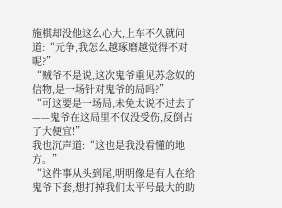施棋却没他这么心大,上车不久就问道:“元争,我怎么越琢磨越觉得不对呢?”
“贼爷不是说,这次鬼爷重见苏念奴的信物,是一场针对鬼爷的局吗?”
“可这要是一场局,未免太说不过去了——鬼爷在这局里不仅没受伤,反倒占了大便宜!”
我也沉声道:“这也是我没看懂的地方。”
“这件事从头到尾,明明像是有人在给鬼爷下套,想打掉我们太平号最大的助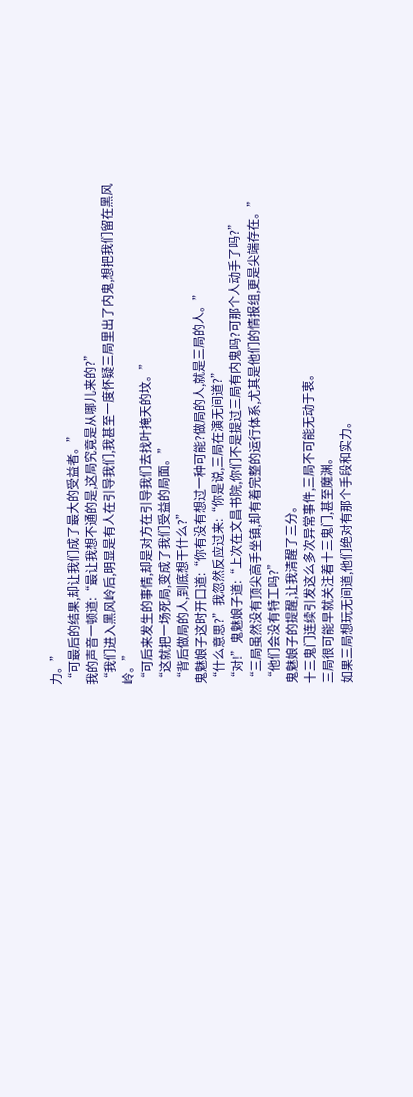力。”
“可最后的结果,却让我们成了最大的受益者。”
我的声音一顿道:“最让我想不通的是,这局究竟是从哪儿来的?”
“我们进入黑风岭后,明显是有人在引导我们,我甚至一度怀疑三局里出了内鬼,想把我们留在黑风岭。”
“可后来发生的事情,却是对方在引导我们去找叶掩天的坟。”
“这就把一场死局,变成了我们受益的局面。”
“背后做局的人,到底想干什么?”
鬼魅娘子这时开口道:“你有没有想过一种可能?做局的人,就是三局的人。”
“什么意思?”我忽然反应过来:“你是说,三局在演无间道?”
“对!”鬼魅娘子道:“上次在文昌书院,你们不是提过三局有内鬼吗?可那个人动手了吗?”
“三局虽然没有顶尖高手坐镇,却有着完整的运行体系,尤其是他们的情报组,更是尖端存在。”
“他们会没有特工吗?”
鬼魅娘子的提醒,让我清醒了三分。
十三鬼门连续引发这么多次异常事件,三局不可能无动于衷。
三局很可能早就关注着十三鬼门,甚至魔渊。
如果三局想玩无间道,他们绝对有那个手段和实力。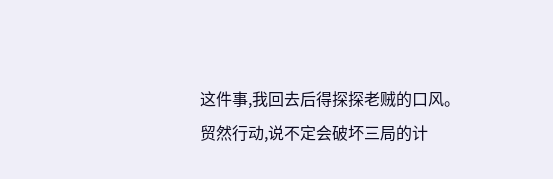这件事,我回去后得探探老贼的口风。
贸然行动,说不定会破坏三局的计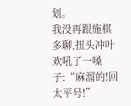划。
我没再跟施棋多聊,扭头冲叶欢吼了一嗓子:“麻溜的!回太平号!”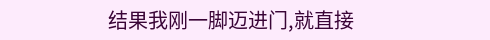结果我刚一脚迈进门,就直接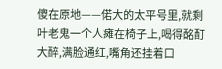傻在原地——偌大的太平号里,就剩叶老鬼一个人瘫在椅子上,喝得酩酊大醉,满脸通红,嘴角还挂着口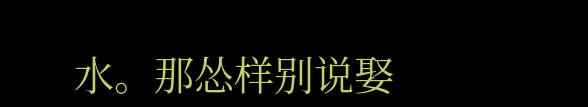水。那怂样别说娶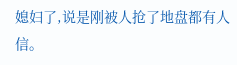媳妇了,说是刚被人抢了地盘都有人信。